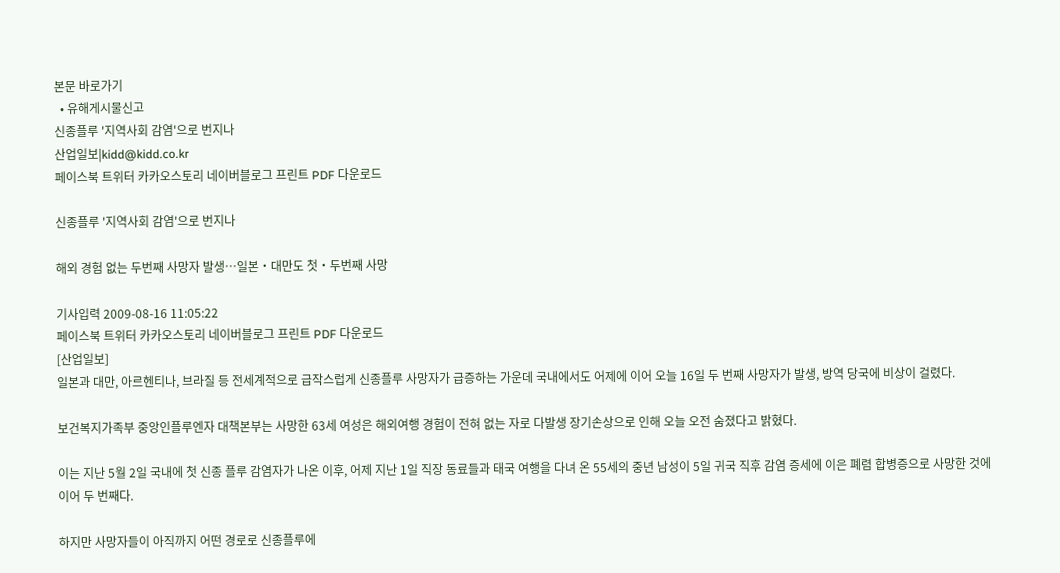본문 바로가기
  • 유해게시물신고
신종플루 '지역사회 감염'으로 번지나
산업일보|kidd@kidd.co.kr
페이스북 트위터 카카오스토리 네이버블로그 프린트 PDF 다운로드

신종플루 '지역사회 감염'으로 번지나

해외 경험 없는 두번째 사망자 발생…일본‧대만도 첫‧두번째 사망

기사입력 2009-08-16 11:05:22
페이스북 트위터 카카오스토리 네이버블로그 프린트 PDF 다운로드
[산업일보]
일본과 대만, 아르헨티나, 브라질 등 전세계적으로 급작스럽게 신종플루 사망자가 급증하는 가운데 국내에서도 어제에 이어 오늘 16일 두 번째 사망자가 발생, 방역 당국에 비상이 걸렸다.

보건복지가족부 중앙인플루엔자 대책본부는 사망한 63세 여성은 해외여행 경험이 전혀 없는 자로 다발생 장기손상으로 인해 오늘 오전 숨졌다고 밝혔다.

이는 지난 5월 2일 국내에 첫 신종 플루 감염자가 나온 이후, 어제 지난 1일 직장 동료들과 태국 여행을 다녀 온 55세의 중년 남성이 5일 귀국 직후 감염 증세에 이은 폐렴 합병증으로 사망한 것에 이어 두 번째다.

하지만 사망자들이 아직까지 어떤 경로로 신종플루에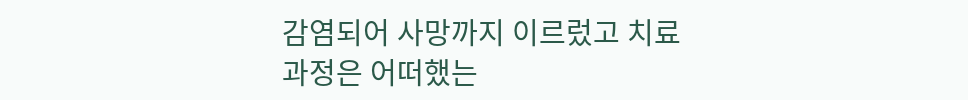감염되어 사망까지 이르렀고 치료과정은 어떠했는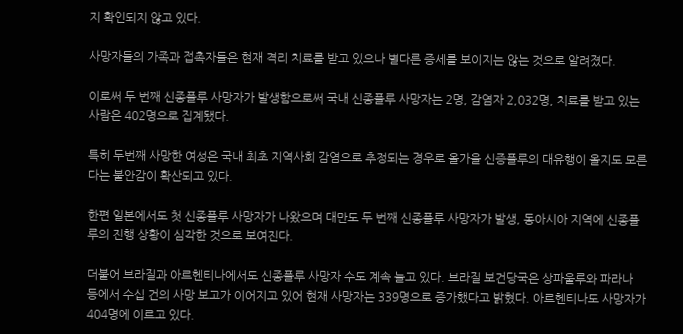지 확인되지 않고 있다.

사망자들의 가족과 접촉자들은 현재 격리 치료를 받고 있으나 별다른 증세를 보이지는 않는 것으로 알려졌다.

이로써 두 번째 신종플루 사망자가 발생함으로써 국내 신종플루 사망자는 2명, 감염자 2,032명, 치료를 받고 있는 사람은 402명으로 집계됐다.

특히 두번째 사망한 여성은 국내 최초 지역사회 감염으로 추정되는 경우로 올가을 신증플루의 대유행이 올지도 모른다는 불안감이 확산되고 있다.

한편 일본에서도 첫 신종플루 사망자가 나왔으며 대만도 두 번째 신종플루 사망자가 발생, 동아시아 지역에 신종플루의 진행 상황이 심각한 것으로 보여진다.

더불어 브라질과 아르헨티나에서도 신종플루 사망자 수도 계속 늘고 있다. 브라질 보건당국은 상파울루와 파라나 등에서 수십 건의 사망 보고가 이어지고 있어 현재 사망자는 339명으로 증가했다고 밝혔다. 아르헨티나도 사망자가 404명에 이르고 있다.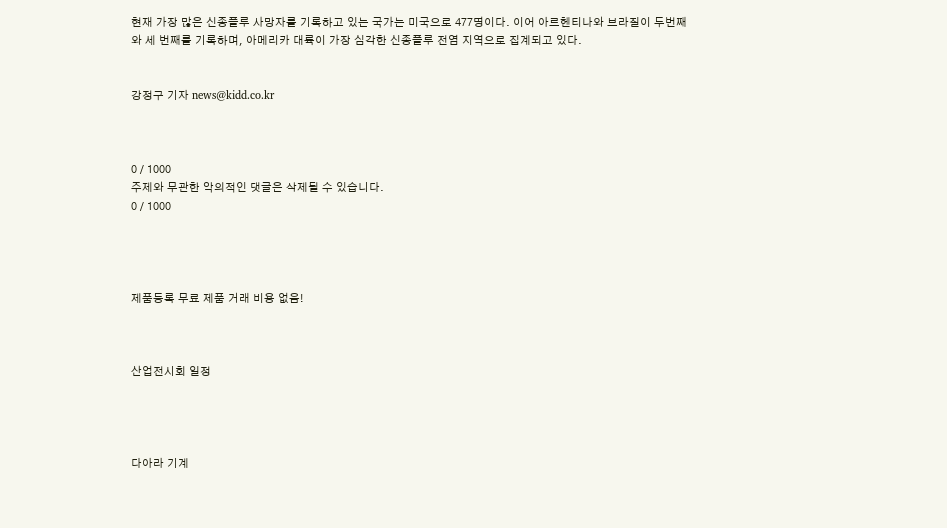현재 가장 많은 신종플루 사망자를 기록하고 있는 국가는 미국으로 477명이다. 이어 아르헨티나와 브라질이 두번째와 세 번째를 기록하며, 아메리카 대륙이 가장 심각한 신종플루 전염 지역으로 집계되고 있다.


강정구 기자 news@kidd.co.kr



0 / 1000
주제와 무관한 악의적인 댓글은 삭제될 수 있습니다.
0 / 1000




제품등록 무료 제품 거래 비용 없음!



산업전시회 일정




다아라 기계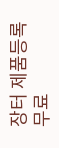장터 제품등록 무료